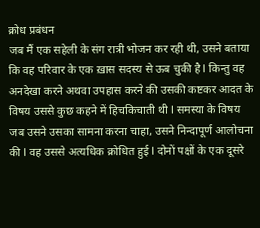क्रोध प्रबंधन
जब मैं एक सहेली के संग रात्री भोजन कर रही थी, उसने बताया कि वह परिवार के एक ख़ास सदस्य से ऊब चुकी है l किन्तु वह अनदेखा करने अथवा उपहास करने की उसकी कष्टकर आदत के विषय उससे कुछ कहने में हिचकिचाती थी l समस्या के विषय जब उसने उसका सामना करना चाहा, उसने निन्दापूर्ण आलोचना की l वह उससे अत्यधिक क्रोधित हुई l दोनों पक्षों के एक दूसरे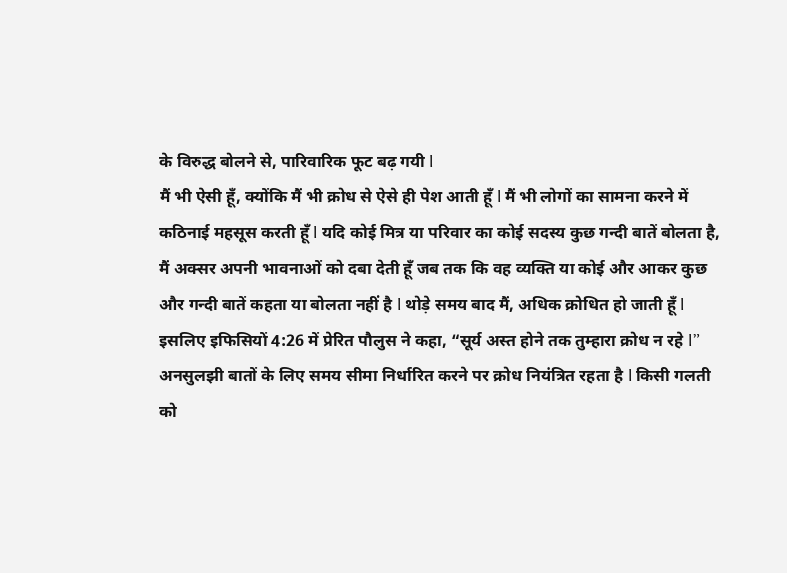के विरुद्ध बोलने से, पारिवारिक फूट बढ़ गयी l
मैं भी ऐसी हूँ, क्योंकि मैं भी क्रोध से ऐसे ही पेश आती हूँ l मैं भी लोगों का सामना करने में कठिनाई महसूस करती हूँ l यदि कोई मित्र या परिवार का कोई सदस्य कुछ गन्दी बातें बोलता है, मैं अक्सर अपनी भावनाओं को दबा देती हूँ जब तक कि वह व्यक्ति या कोई और आकर कुछ और गन्दी बातें कहता या बोलता नहीं है l थोड़े समय बाद मैं, अधिक क्रोधित हो जाती हूँ l
इसलिए इफिसियों 4:26 में प्रेरित पौलुस ने कहा, “सूर्य अस्त होने तक तुम्हारा क्रोध न रहे l” अनसुलझी बातों के लिए समय सीमा निर्धारित करने पर क्रोध नियंत्रित रहता है l किसी गलती को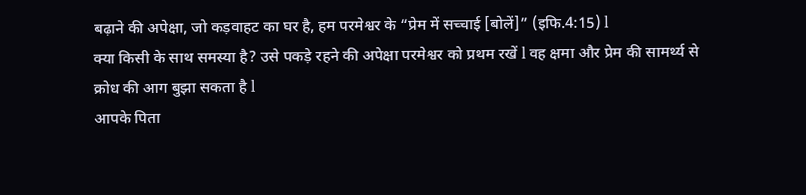बढ़ाने की अपेक्षा, जो कड़वाहट का घर है, हम परमेश्वर के “प्रेम में सच्चाई [बोलें]” (इफि.4:15) l
क्या किसी के साथ समस्या है? उसे पकड़े रहने की अपेक्षा परमेश्वर को प्रथम रखें l वह क्षमा और प्रेम की सामर्थ्य से क्रोध की आग बुझा सकता है l
आपके पिता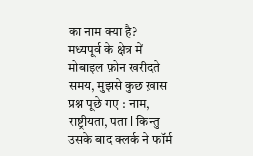का नाम क्या है?
मध्यपूर्व के क्षेत्र में मोबाइल फ़ोन खरीदते समय, मुझसे कुछ ख़ास प्रश्न पूछे गए : नाम, राष्ट्रीयता, पता l किन्तु उसके बाद क्लर्क ने फॉर्म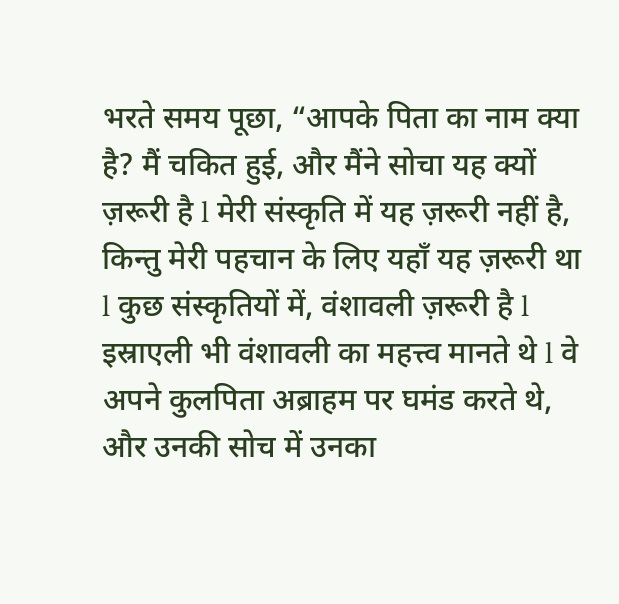भरते समय पूछा, “आपके पिता का नाम क्या है? मैं चकित हुई, और मैंने सोचा यह क्यों ज़रूरी है l मेरी संस्कृति में यह ज़रूरी नहीं है, किन्तु मेरी पहचान के लिए यहाँ यह ज़रूरी था l कुछ संस्कृतियों में, वंशावली ज़रूरी है l
इस्राएली भी वंशावली का महत्त्व मानते थे l वे अपने कुलपिता अब्राहम पर घमंड करते थे, और उनकी सोच में उनका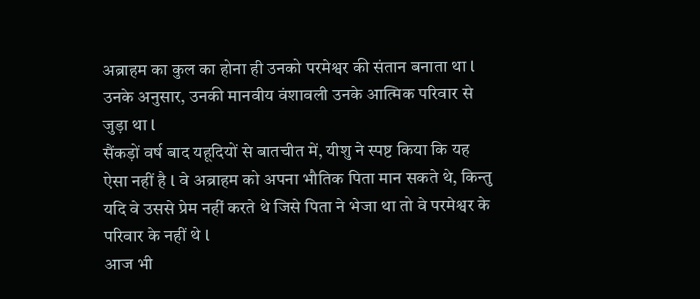अब्राहम का कुल का होना ही उनको परमेश्वर की संतान बनाता था l उनके अनुसार, उनकी मानवीय वंशावली उनके आत्मिक परिवार से जुड़ा था l
सैंकड़ों वर्ष बाद यहूदियों से बातचीत में, यीशु ने स्पष्ट किया कि यह ऐसा नहीं है l वे अब्राहम को अपना भौतिक पिता मान सकते थे, किन्तु यदि वे उससे प्रेम नहीं करते थे जिसे पिता ने भेजा था तो वे परमेश्वर के परिवार के नहीं थे l
आज भी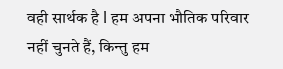वही सार्थक है l हम अपना भौतिक परिवार नहीं चुनते हैं, किन्तु हम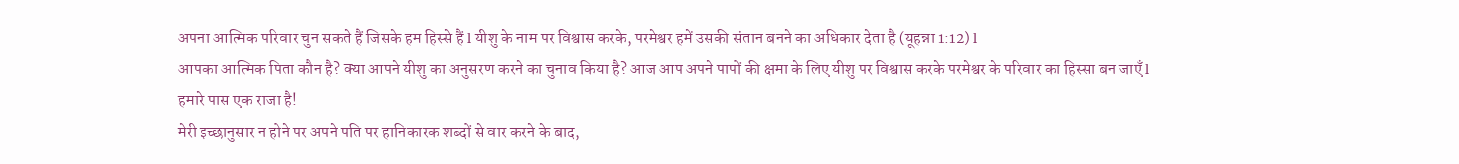अपना आत्मिक परिवार चुन सकते हैं जिसके हम हिस्से हैं l यीशु के नाम पर विश्वास करके, परमेश्वर हमें उसकी संतान बनने का अधिकार देता है (यूहन्ना 1:12) l
आपका आत्मिक पिता कौन है? क्या आपने यीशु का अनुसरण करने का चुनाव किया है? आज आप अपने पापों की क्षमा के लिए यीशु पर विश्वास करके परमेश्वर के परिवार का हिस्सा बन जाएँ l
हमारे पास एक राजा है!
मेरी इच्छानुसार न होने पर अपने पति पर हानिकारक शब्दों से वार करने के बाद,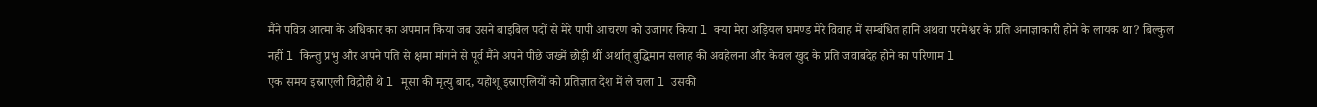मैंने पवित्र आत्मा के अधिकार का अपमान किया जब उसने बाइबिल पदों से मेरे पापी आचरण को उजागर किया l क्या मेरा अड़ियल घमण्ड मेरे विवाह में सम्बंधित हानि अथवा परमेश्वर के प्रति अनाज्ञाकारी होने के लायक था? बिल्कुल नहीं l किन्तु प्रभु और अपने पति से क्षमा मांगने से पूर्व मैंने अपने पीछे जख्में छोड़ी थीं अर्थात् बुद्धिमान सलाह की अवहेलना और केवल खुद के प्रति जवाबदेह होने का परिणाम l
एक समय इस्राएली विद्रोही थे l मूसा की मृत्यु बाद, यहोशू इस्राएलियों को प्रतिज्ञात देश में ले चला l उसकी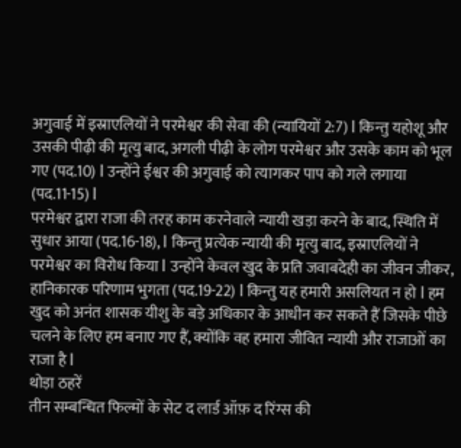अगुवाई में इस्राएलियों ने परमेश्वर की सेवा की (न्यायियों 2:7) l किन्तु यहोशू और उसकी पीढ़ी की मृत्यु बाद, अगली पीढ़ी के लोग परमेश्वर और उसके काम को भूल गए (पद.10) l उन्होंने ईश्वर की अगुवाई को त्यागकर पाप को गले लगाया (पद.11-15) l
परमेश्वर द्वारा राजा की तरह काम करनेवाले न्यायी खड़ा करने के बाद, स्थिति में सुधार आया (पद.16-18), l किन्तु प्रत्येक न्यायी की मृत्यु बाद, इस्राएलियों ने परमेश्वर का विरोध किया l उन्होंने केवल खुद के प्रति जवाबदेही का जीवन जीकर, हानिकारक परिणाम भुगता (पद.19-22) l किन्तु यह हमारी असलियत न हो l हम खुद को अनंत शासक यीशु के बड़े अधिकार के आधीन कर सकते हैं जिसके पीछे चलने के लिए हम बनाए गए हैं, क्योंकि वह हमारा जीवित न्यायी और राजाओं का राजा है l
थोड़ा ठहरें
तीन सम्बन्धित फिल्मों के सेट द लार्ड ऑफ़ द रिंग्स की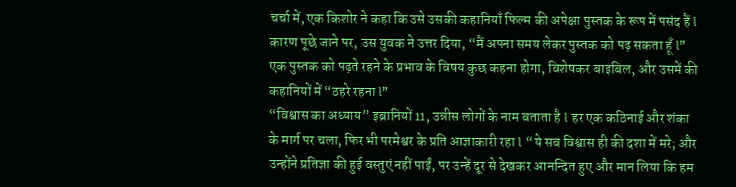चर्चा में, एक किशोर ने कहा कि उसे उसकी कहानियाँ फिल्म की अपेक्षा पुस्तक के रूप में पसंद हैं l कारण पूछे जाने पर, उस युवक ने उत्तर दिया, “मैं अपना समय लेकर पुस्तक को पढ़ सकता हूँ l” एक पुस्तक को पढ़ते रहने के प्रभाव के विषय कुछ कहना होगा, विशेषकर बाइबिल, और उसमें की कहानियों में “ठहरे रहना l”
“विश्वास का अध्याय” इब्रानियों 11, उन्नीस लोगों के नाम बताता है l हर एक कठिनाई और शंका के मार्ग पर चला, फिर भी परमेश्वर के प्रति आज्ञाकारी रहा l “ये सब विश्वास ही की दशा में मरे; और उन्होंने प्रतिज्ञा की हुई वस्तुएं नहीं पाईं, पर उन्हें दूर से देखकर आनन्दित हुए और मान लिया कि हम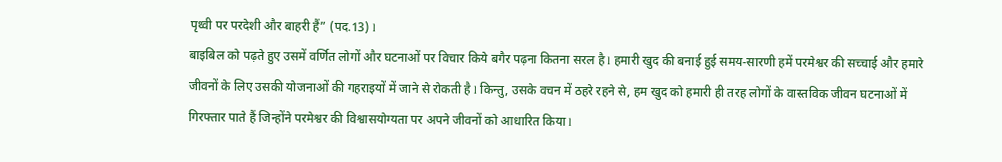पृथ्वी पर परदेशी और बाहरी हैं” (पद.13) l
बाइबिल को पढ़ते हुए उसमें वर्णित लोगों और घटनाओं पर विचार किये बगैर पढ़ना कितना सरल है l हमारी खुद की बनाई हुई समय-सारणी हमें परमेश्वर की सच्चाई और हमारे जीवनों के लिए उसकी योजनाओं की गहराइयों में जाने से रोकती है l किन्तु, उसके वचन में ठहरे रहने से, हम खुद को हमारी ही तरह लोगों के वास्तविक जीवन घटनाओं में गिरफ्तार पाते हैं जिन्होंने परमेश्वर की विश्वासयोग्यता पर अपने जीवनों को आधारित किया l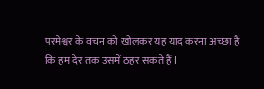परमेश्वर के वचन को खोलकर यह याद करना अच्छा है कि हम देर तक उसमें ठहर सकते हैं l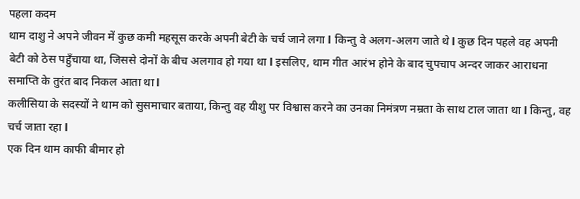पहला कदम
थाम दाशु ने अपने जीवन में कुछ कमी महसूस करके अपनी बेटी के चर्च जाने लगा l किन्तु वे अलग-अलग जाते थे l कुछ दिन पहले वह अपनी बेटी को ठेस पहुँचाया था, जिससे दोनों के बीच अलगाव हो गया था l इसलिए, थाम गीत आरंभ होने के बाद चुपचाप अन्दर जाकर आराधना समाप्ति के तुरंत बाद निकल आता था l
कलीसिया के सदस्यों ने थाम को सुसमाचार बताया, किन्तु वह यीशु पर विश्वास करने का उनका निमंत्रण नम्रता के साथ टाल जाता था l किन्तु, वह चर्च जाता रहा l
एक दिन थाम काफी बीमार हो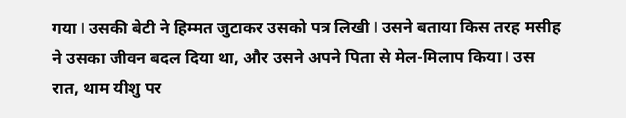गया l उसकी बेटी ने हिम्मत जुटाकर उसको पत्र लिखी l उसने बताया किस तरह मसीह ने उसका जीवन बदल दिया था, और उसने अपने पिता से मेल-मिलाप किया l उस रात, थाम यीशु पर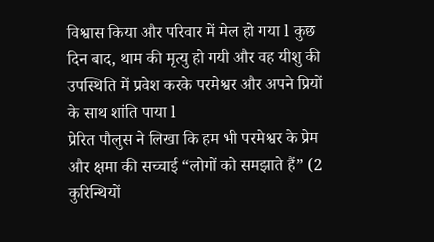विश्वास किया और परिवार में मेल हो गया l कुछ दिन बाद, थाम की मृत्यु हो गयी और वह यीशु की उपस्थिति में प्रवेश करके परमेश्वर और अपने प्रियों के साथ शांति पाया l
प्रेरित पौलुस ने लिखा कि हम भी परमेश्वर के प्रेम और क्षमा की सच्चाई “लोगों को समझाते हैं” (2 कुरिन्थियों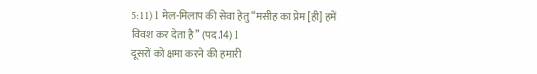5:11) l मेल-मिलाप की सेवा हेतु “मसीह का प्रेम [ही] हमें विवश कर देता है” (पद.14) l
दूसरों को क्षमा करने की हमारी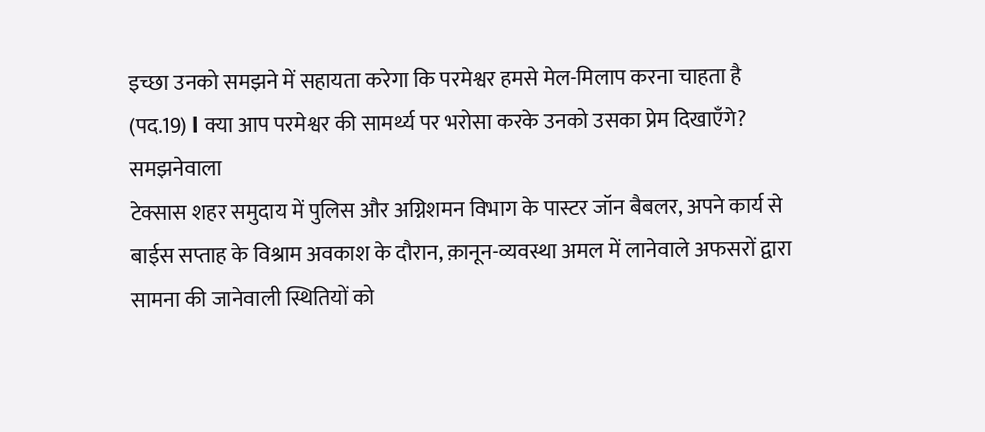इच्छा उनको समझने में सहायता करेगा कि परमेश्वर हमसे मेल-मिलाप करना चाहता है (पद.19) l क्या आप परमेश्वर की सामर्थ्य पर भरोसा करके उनको उसका प्रेम दिखाएँगे?
समझनेवाला
टेक्सास शहर समुदाय में पुलिस और अग्निशमन विभाग के पास्टर जॉन बैबलर, अपने कार्य से बाईस सप्ताह के विश्राम अवकाश के दौरान, क़ानून-व्यवस्था अमल में लानेवाले अफसरों द्वारा सामना की जानेवाली स्थितियों को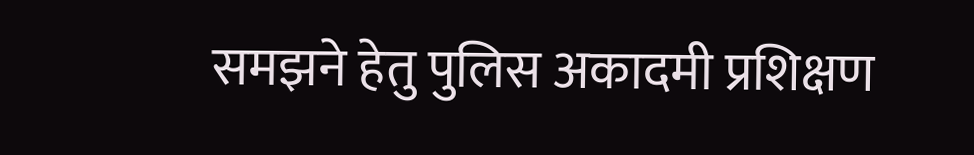समझने हेतु पुलिस अकादमी प्रशिक्षण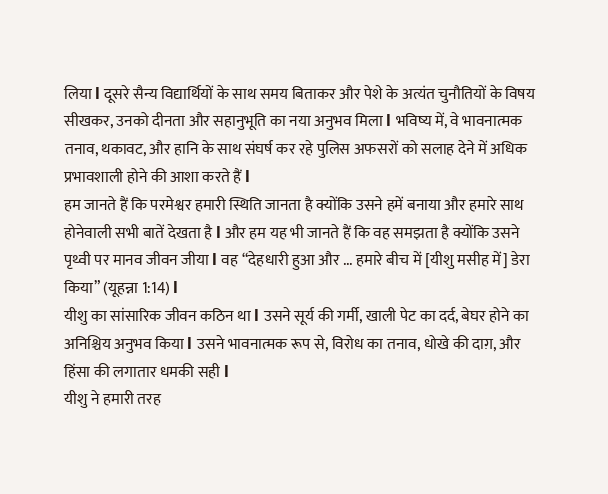लिया l दूसरे सैन्य विद्यार्थियों के साथ समय बिताकर और पेशे के अत्यंत चुनौतियों के विषय सीखकर, उनको दीनता और सहानुभूति का नया अनुभव मिला l भविष्य में, वे भावनात्मक तनाव, थकावट, और हानि के साथ संघर्ष कर रहे पुलिस अफसरों को सलाह देने में अधिक प्रभावशाली होने की आशा करते हैं l
हम जानते हैं कि परमेश्वर हमारी स्थिति जानता है क्योंकि उसने हमें बनाया और हमारे साथ होनेवाली सभी बातें देखता है l और हम यह भी जानते हैं कि वह समझता है क्योंकि उसने पृथ्वी पर मानव जीवन जीया l वह “देहधारी हुआ और ... हमारे बीच में [यीशु मसीह में] डेरा किया” (यूहन्ना 1:14) l
यीशु का सांसारिक जीवन कठिन था l उसने सूर्य की गर्मी, खाली पेट का दर्द, बेघर होने का अनिश्चिय अनुभव किया l उसने भावनात्मक रूप से, विरोध का तनाव, धोखे की दाग़, और हिंसा की लगातार धमकी सही l
यीशु ने हमारी तरह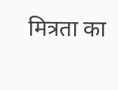मित्रता का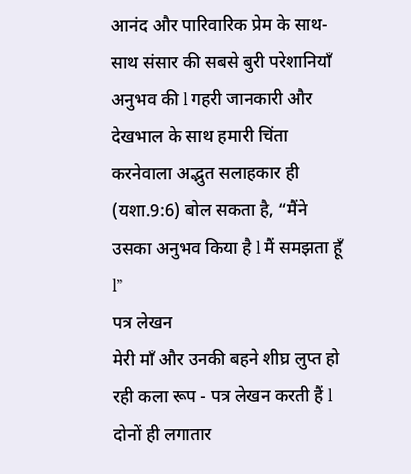आनंद और पारिवारिक प्रेम के साथ-साथ संसार की सबसे बुरी परेशानियाँ अनुभव की l गहरी जानकारी और देखभाल के साथ हमारी चिंता करनेवाला अद्भुत सलाहकार ही (यशा.9:6) बोल सकता है, “मैंने उसका अनुभव किया है l मैं समझता हूँ l”
पत्र लेखन
मेरी माँ और उनकी बहने शीघ्र लुप्त हो रही कला रूप - पत्र लेखन करती हैं l दोनों ही लगातार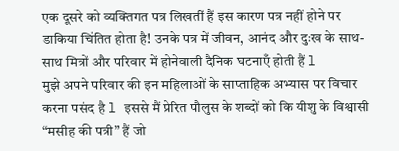एक दूसरे को व्यक्तिगत पत्र लिखतीं हैं इस कारण पत्र नहीं होने पर डाकिया चिंतित होता है! उनके पत्र में जीवन, आनंद और दुःख के साथ-साथ मित्रों और परिवार में होनेवाली दैनिक घटनाएँ होती हैं l
मुझे अपने परिवार की इन महिलाओं के साप्ताहिक अभ्यास पर विचार करना पसंद है l इससे मैं प्रेरित पौलुस के शब्दों को कि यीशु के विश्वासी “मसीह की पत्री” हैं जो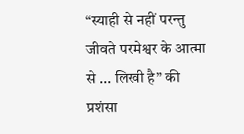“स्याही से नहीं परन्तु जीवते परमेश्वर के आत्मा से ... लिखी है” की प्रशंसा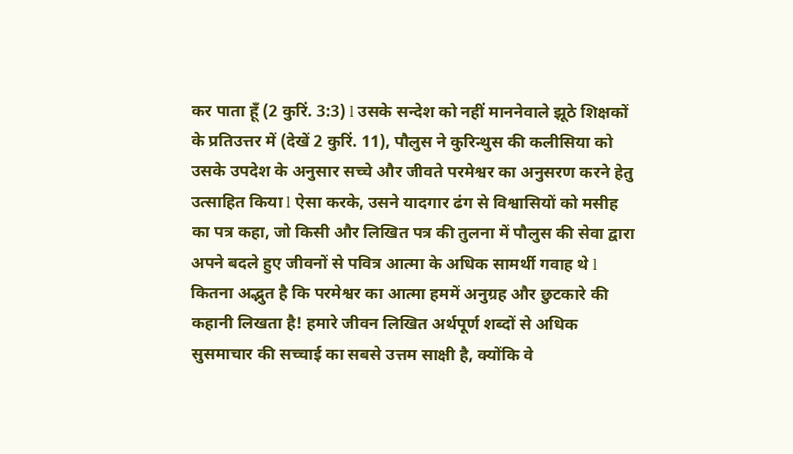कर पाता हूँ (2 कुरिं. 3:3) l उसके सन्देश को नहीं माननेवाले झूठे शिक्षकों के प्रतिउत्तर में (देखें 2 कुरिं. 11), पौलुस ने कुरिन्थुस की कलीसिया को उसके उपदेश के अनुसार सच्चे और जीवते परमेश्वर का अनुसरण करने हेतु उत्साहित किया l ऐसा करके, उसने यादगार ढंग से विश्वासियों को मसीह का पत्र कहा, जो किसी और लिखित पत्र की तुलना में पौलुस की सेवा द्वारा अपने बदले हुए जीवनों से पवित्र आत्मा के अधिक सामर्थी गवाह थे l
कितना अद्भुत है कि परमेश्वर का आत्मा हममें अनुग्रह और छुटकारे की कहानी लिखता है! हमारे जीवन लिखित अर्थपूर्ण शब्दों से अधिक सुसमाचार की सच्चाई का सबसे उत्तम साक्षी है, क्योंकि वे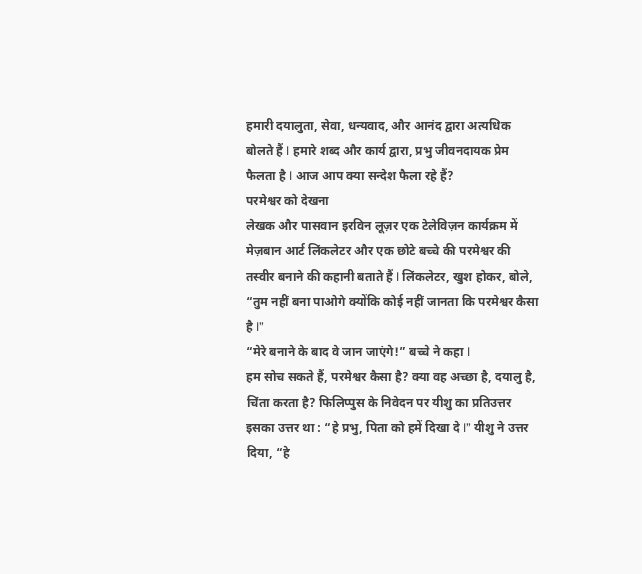हमारी दयालुता, सेवा, धन्यवाद, और आनंद द्वारा अत्यधिक बोलते हैं l हमारे शब्द और कार्य द्वारा, प्रभु जीवनदायक प्रेम फैलता है l आज आप क्या सन्देश फैला रहे हैं?
परमेश्वर को देखना
लेखक और पासवान इरविन लूज़र एक टेलेविज़न कार्यक्रम में मेज़बान आर्ट लिंकलेटर और एक छोटे बच्चे की परमेश्वर की तस्वीर बनाने की कहानी बताते हैं l लिंकलेटर, खुश होकर, बोले, “तुम नहीं बना पाओगे क्योंकि कोई नहीं जानता कि परमेश्वर कैसा है l”
“मेरे बनाने के बाद वे जान जाएंगे!” बच्चे ने कहा l
हम सोच सकते हैं, परमेश्वर कैसा है? क्या वह अच्छा है, दयालु है, चिंता करता है? फिलिप्पुस के निवेदन पर यीशु का प्रतिउत्तर इसका उत्तर था : “हे प्रभु, पिता को हमें दिखा दे l” यीशु ने उत्तर दिया, “हे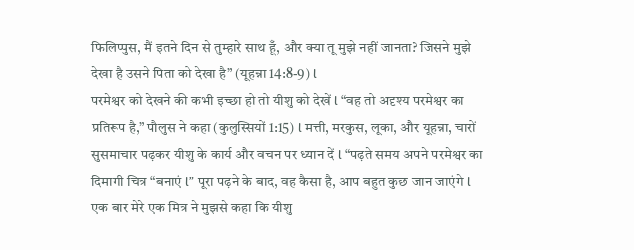फिलिप्पुस, मैं इतने दिन से तुम्हारे साथ हूँ, और क्या तू मुझे नहीं जानता? जिसने मुझे देखा है उसने पिता को देखा है” (यूहन्ना 14:8-9) l
परमेश्वर को देखने की कभी इच्छा हो तो यीशु को देखें l “वह तो अदृश्य परमेश्वर का प्रतिरूप है,” पौलुस ने कहा (कुलुस्सियों 1:15) l मत्ती, मरकुस, लूका, और यूहन्ना, चारों सुसमाचार पढ़कर यीशु के कार्य और वचन पर ध्यान दें l “पढ़ते समय अपने परमेश्वर का दिमागी चित्र “बनाएं l” पूरा पढ़ने के बाद, वह कैसा है, आप बहुत कुछ जान जाएंगे l
एक बार मेरे एक मित्र ने मुझसे कहा कि यीशु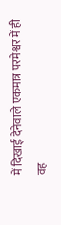में दिखाई देनेवाले एकमात्र परमेश्वर में ही वह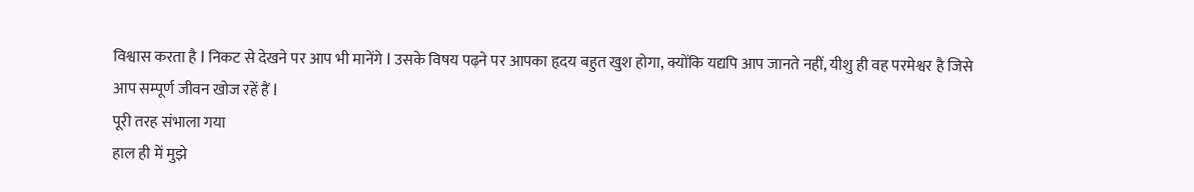विश्वास करता है l निकट से देखने पर आप भी मानेंगे l उसके विषय पढ़ने पर आपका हृदय बहुत खुश होगा, क्योंकि यद्यपि आप जानते नहीं, यीशु ही वह परमेश्वर है जिसे आप सम्पूर्ण जीवन खोज रहें हैं l
पूरी तरह संभाला गया
हाल ही में मुझे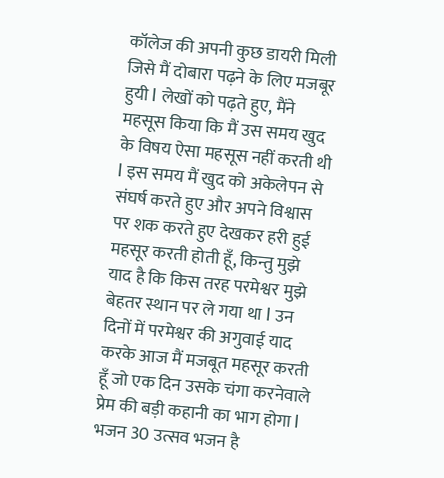कॉलेज की अपनी कुछ डायरी मिली जिसे मैं दोबारा पढ़ने के लिए मजबूर हुयी l लेखों को पढ़ते हुए, मैंने महसूस किया कि मैं उस समय खुद के विषय ऐसा महसूस नहीं करती थी l इस समय मैं खुद को अकेलेपन से संघर्ष करते हुए और अपने विश्वास पर शक करते हुए देखकर हरी हुई महसूर करती होती हूँ, किन्तु मुझे याद है कि किस तरह परमेश्वर मुझे बेहतर स्थान पर ले गया था l उन दिनों में परमेश्वर की अगुवाई याद करके आज मैं मजबूत महसूर करती हूँ जो एक दिन उसके चंगा करनेवाले प्रेम की बड़ी कहानी का भाग होगा l
भजन 30 उत्सव भजन है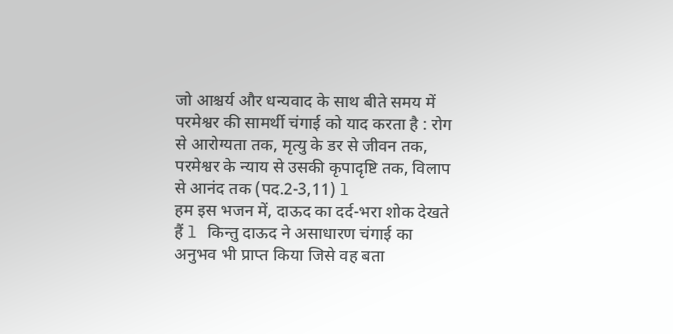जो आश्चर्य और धन्यवाद के साथ बीते समय में परमेश्वर की सामर्थी चंगाई को याद करता है : रोग से आरोग्यता तक, मृत्यु के डर से जीवन तक, परमेश्वर के न्याय से उसकी कृपादृष्टि तक, विलाप से आनंद तक (पद.2-3,11) l
हम इस भजन में, दाऊद का दर्द-भरा शोक देखते हैं l किन्तु दाऊद ने असाधारण चंगाई का अनुभव भी प्राप्त किया जिसे वह बता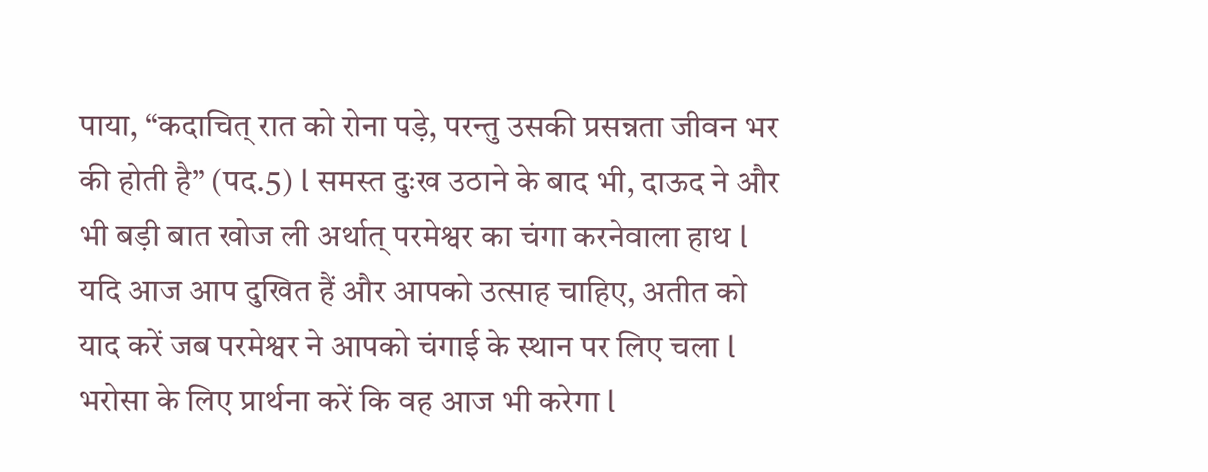पाया, “कदाचित् रात को रोना पड़े, परन्तु उसकी प्रसन्नता जीवन भर की होती है” (पद.5) l समस्त दुःख उठाने के बाद भी, दाऊद ने और भी बड़ी बात खोज ली अर्थात् परमेश्वर का चंगा करनेवाला हाथ l
यदि आज आप दुखित हैं और आपको उत्साह चाहिए, अतीत को याद करें जब परमेश्वर ने आपको चंगाई के स्थान पर लिए चला l भरोसा के लिए प्रार्थना करें कि वह आज भी करेगा l